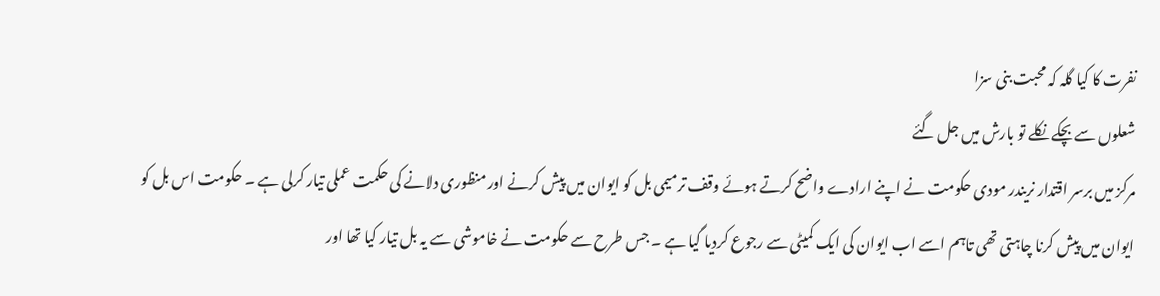نفرت کا کیا گلہ کہ محبت بنی سزا
شعلوں سے بچکے نکلے تو بارش میں جل گئے
مرکز میں برسر اقتدار نریندر مودی حکومت نے اپنے ارادے واضح کرتے ہوئے وقف ترمیمی بل کو ایوان میں پیش کرنے اور منظوری دلانے کی حکمت عملی تیار کرلی ہے ۔ حکومت اس بل کو ایوان میں پیش کرنا چاہتی تھی تاہم اسے اب ایوان کی ایک کمیٹی سے رجوع کردیا گیا ہے ۔ جس طرح سے حکومت نے خاموشی سے یہ بل تیار کیا تھا اور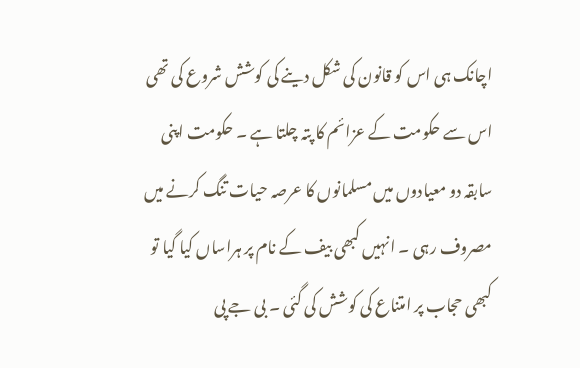اچانک ہی اس کو قانون کی شکل دینے کی کوشش شروع کی تھی اس سے حکومت کے عزائم کا پتہ چلتا ہے ۔ حکومت اپنی سابقہ دو معیادوں میں مسلمانوں کا عرصہ حیات تنگ کرنے میں مصروف رہی ۔ انہیں کبھی بیف کے نام پر ہراساں کیا گیا تو کبھی حجاب پر امتناع کی کوشش کی گئی ۔ بی جے پی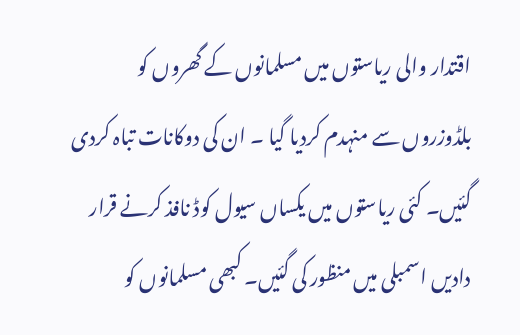اقتدار والی ریاستوں میں مسلمانوں کے گھروں کو بلڈوزروں سے منہدم کردیا گیا ۔ ان کی دوکانات تباہ کردی گئیں۔ کئی ریاستوں میں یکساں سیول کوڈ نافذ کرنے قرار دادیں اسمبلی میں منظور کی گئیں۔ کبھی مسلمانوں کو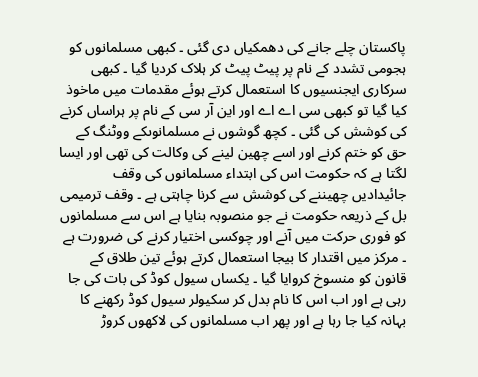پاکستان چلے جانے کی دھمکیاں دی گئی ۔ کبھی مسلمانوں کو ہجومی تشدد کے نام پر پیٹ پیٹ کر ہلاک کردیا گیا ۔ کبھی سرکاری ایجنسیوں کا استعمال کرتے ہوئے مقدمات میں ماخوذ کیا گیا تو کبھی سی اے اے اور این آر سی کے نام پر ہراساں کرنے کی کوشش کی گئی ۔ کچھ گوشوں نے مسلمانوںکے ووٹنگ کے حق کو ختم کرنے اور اسے چھین لینے کی وکالت کی تھی اور ایسا لگتا ہے کہ حکومت اس کی ابتداء مسلمانوں کی وقف جائیدادیں چھیننے کی کوشش سے کرنا چاہتی ہے ۔ وقف ترمیمی بل کے ذریعہ حکومت نے جو منصوبہ بنایا ہے اس سے مسلمانوں کو فوری حرکت میں آنے اور چوکسی اختیار کرنے کی ضرورت ہے ۔ مرکز میں اقتدار کا بیجا استعمال کرتے ہوئے تین طلاق کے قانون کو منسوخ کروایا گیا ۔ یکساں سیول کوڈ کی بات کی جا رہی ہے اور اب اس کا نام بدل کر سکیولر سیول کوڈ رکھنے کا بہانہ کیا جا رہا ہے اور پھر اب مسلمانوں کی لاکھوں کروڑ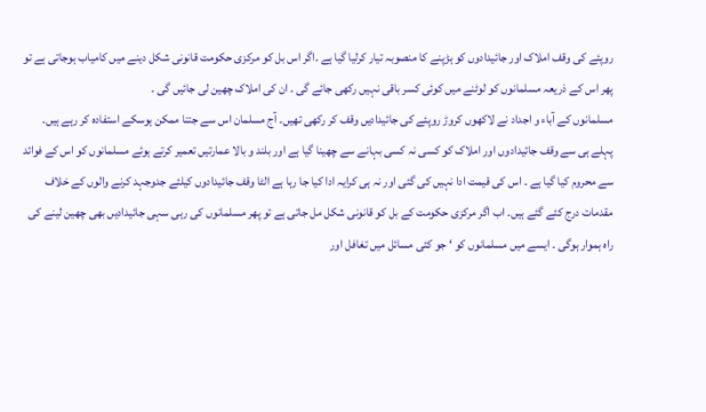روپئے کی وقف املاک اور جائیدادوں کو ہڑپنے کا منصوبہ تیار کرلیا گیا ہے ۔اگر اس بل کو مرکزی حکومت قانونی شکل دینے میں کامیاب ہوجاتی ہے تو پھر اس کے ذریعہ مسلمانوں کو لوٹنے میں کوئی کسر باقی نہیں رکھی جائے گی ۔ ان کی املاک چھین لی جائیں گی ۔
مسلمانوں کے آباء و اجداد نے لاکھوں کروڑ روپئے کی جائیدادیں وقف کر رکھی تھیں۔ آج مسلمان اس سے جتنا ممکن ہوسکے استفادہ کر رہے ہیں۔ پہلے ہی سے وقف جائیدادوں اور املاک کو کسی نہ کسی بہانے سے چھینا گیا ہے اور بلند و بالا عمارتیں تعمیر کرتے ہوئے مسلمانوں کو اس کے فوائد سے محروم کیا گیا ہے ۔ اس کی قیمت ادا نہیں کی گئی اور نہ ہی کرایہ ادا کیا جا رہا ہے الٹا وقف جائیدادوں کیلئے جدوجہد کرنے والوں کے خلاف مقدمات درج کئے گئے ہیں۔ اب اگر مرکزی حکومت کے بل کو قانونی شکل مل جاتی ہے تو پھر مسلمانوں کی رہی سہی جائیدادیں بھی چھین لینے کی راہ ہموار ہوگی ۔ ایسے میں مسلمانوں کو ‘ جو کئی مسائل میں تغافل اور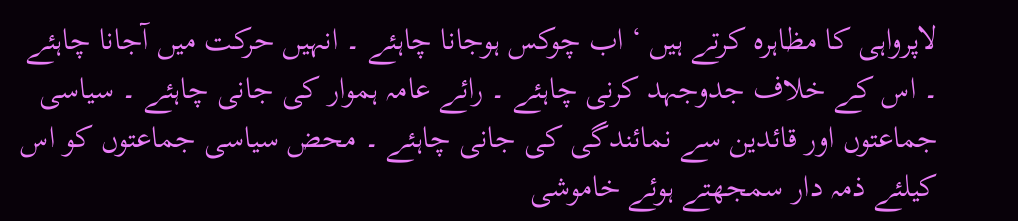لاپرواہی کا مظاہرہ کرتے ہیں ‘ اب چوکس ہوجانا چاہئے ۔ انہیں حرکت میں آجانا چاہئے ۔ اس کے خلاف جدوجہد کرنی چاہئے ۔ رائے عامہ ہموار کی جانی چاہئے ۔ سیاسی جماعتوں اور قائدین سے نمائندگی کی جانی چاہئے ۔ محض سیاسی جماعتوں کو اس کیلئے ذمہ دار سمجھتے ہوئے خاموشی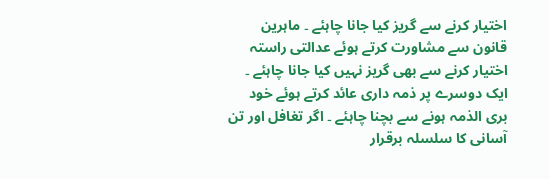اختیار کرنے سے گریز کیا جانا چاہئے ۔ ماہرین قانون سے مشاورت کرتے ہوئے عدالتی راستہ اختیار کرنے سے بھی گریز نہیں کیا جانا چاہئے ۔ ایک دوسرے پر ذمہ داری عائد کرتے ہوئے خود بری الذمہ ہونے سے بچنا چاہئے ۔ اگر تغافل اور تن آسانی کا سلسلہ برقرار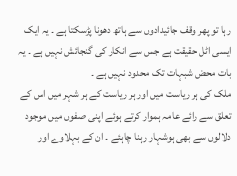رہا تو پھر وقف جائیدادوں سے ہاتھ دھونا پڑسکتا ہے ۔ یہ ایک ایسی اٹل حقیقت ہے جس سے انکار کی گنجائش نہیں ہے ۔ یہ بات محض شبہات تک محدود نہیں ہے ۔
ملک کی ہر ریاست میں اور ہر ریاست کے ہر شہر میں اس کے تعلق سے رائے عامہ ہموار کرتے ہوئے اپنی صفوں میں موجود دلالوں سے بھی ہوشہار رہنا چاہئے ۔ ان کے بہلاوے اور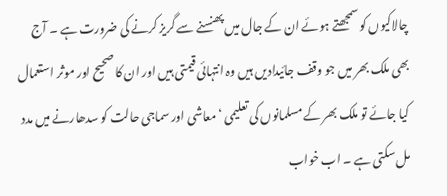چالاکیوں کو سمجھتے ہوئے ان کے جال میں پھنسنے سے گریز کرنے کی ضرورت ہے ۔ آج بھی ملک بھر میں جو وقف جائیدادیں ہیں وہ انتہائی قیمتی ہیں اور ان کا صحیح اور موثر استعمال کیا جائے تو ملک بھر کے مسلمانوں کی تعلیمی ‘ معاشی اور سماجی حالت کو سدھارنے میں مدد مل سکتی ہے ۔ اب خواب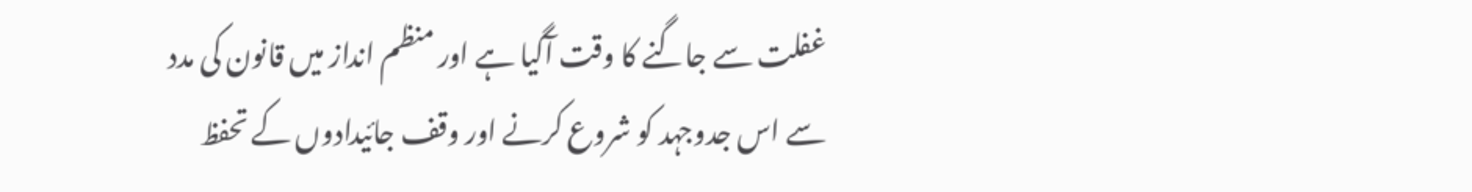غفلت سے جاگنے کا وقت آگیا ہے اور منظم انداز میں قانون کی مدد سے اس جدوجہد کو شروع کرنے اور وقف جائیدادوں کے تحفظ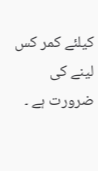کیلئے کمر کس لینے کی ضرورت ہے ۔